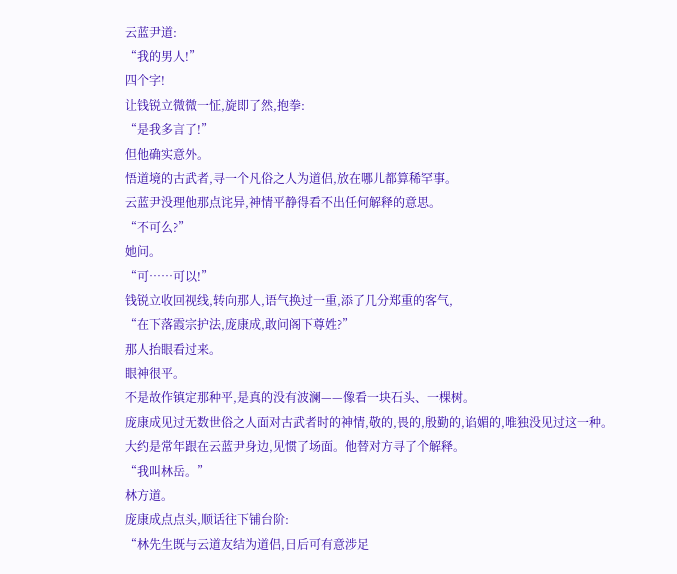云蓝尹道:
“我的男人!”
四个字!
让钱锐立微微一怔,旋即了然,抱拳:
“是我多言了!”
但他确实意外。
悟道境的古武者,寻一个凡俗之人为道侣,放在哪儿都算稀罕事。
云蓝尹没理他那点诧异,神情平静得看不出任何解释的意思。
“不可么?”
她问。
“可……可以!”
钱锐立收回视线,转向那人,语气换过一重,添了几分郑重的客气,
“在下落霞宗护法,庞康成,敢问阁下尊姓?”
那人抬眼看过来。
眼神很平。
不是故作镇定那种平,是真的没有波澜——像看一块石头、一棵树。
庞康成见过无数世俗之人面对古武者时的神情,敬的,畏的,殷勤的,谄媚的,唯独没见过这一种。
大约是常年跟在云蓝尹身边,见惯了场面。他替对方寻了个解释。
“我叫林岳。”
林方道。
庞康成点点头,顺话往下铺台阶:
“林先生既与云道友结为道侣,日后可有意涉足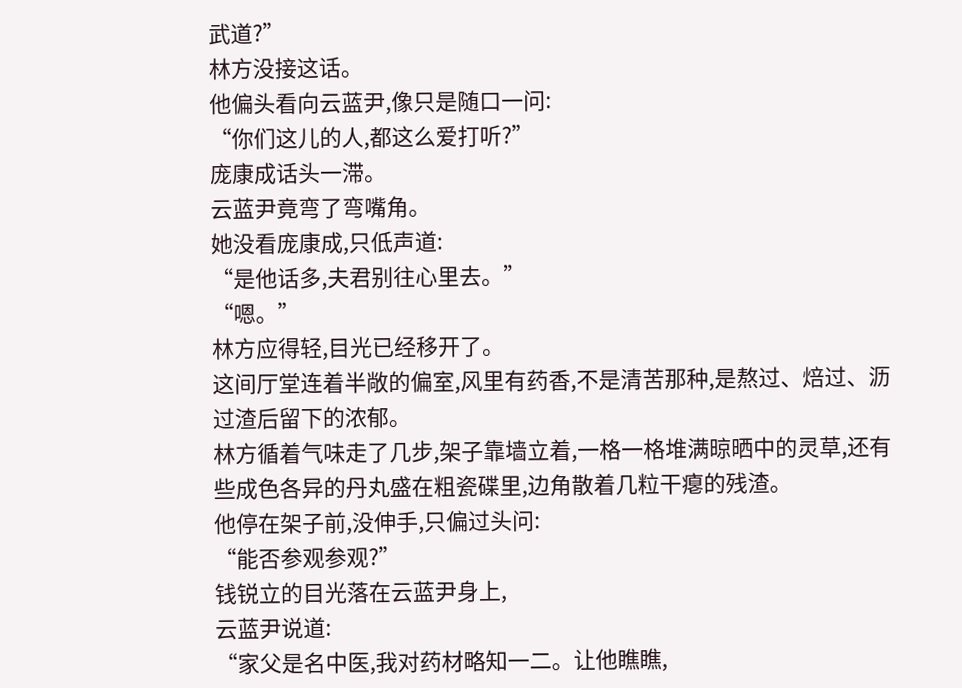武道?”
林方没接这话。
他偏头看向云蓝尹,像只是随口一问:
“你们这儿的人,都这么爱打听?”
庞康成话头一滞。
云蓝尹竟弯了弯嘴角。
她没看庞康成,只低声道:
“是他话多,夫君别往心里去。”
“嗯。”
林方应得轻,目光已经移开了。
这间厅堂连着半敞的偏室,风里有药香,不是清苦那种,是熬过、焙过、沥过渣后留下的浓郁。
林方循着气味走了几步,架子靠墙立着,一格一格堆满晾晒中的灵草,还有些成色各异的丹丸盛在粗瓷碟里,边角散着几粒干瘪的残渣。
他停在架子前,没伸手,只偏过头问:
“能否参观参观?”
钱锐立的目光落在云蓝尹身上,
云蓝尹说道:
“家父是名中医,我对药材略知一二。让他瞧瞧,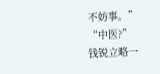不妨事。”
“中医?”
钱锐立略一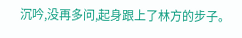沉吟,没再多问,起身跟上了林方的步子。